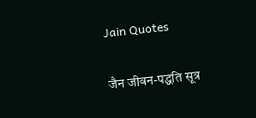Jain Quotes

जैन जीवन-पद्धति सूत्र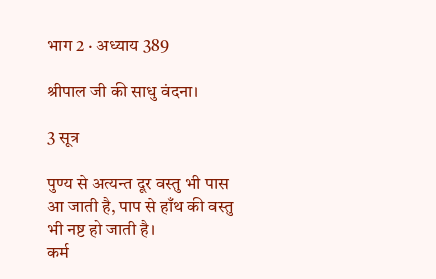भाग 2 · अध्याय 389

श्रीपाल जी की साधु वंदना।

3 सूत्र

पुण्य से अत्यन्त दूर वस्तु भी पास आ जाती है, पाप से हाँथ की वस्तु भी नष्ट हो जाती है।
कर्म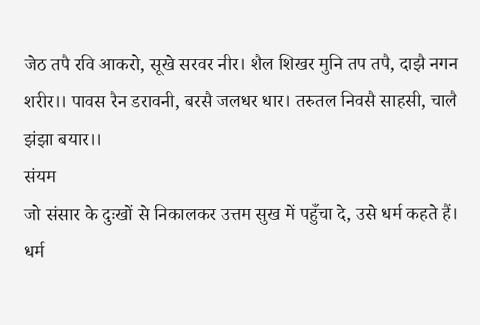जेठ तपै रवि आकरो, सूखे सरवर नीर। शैल शिखर मुनि तप तपै, दाझै नगन शरीर।। पावस रैन डरावनी, बरसै जलधर धार। तरुतल निवसै साहसी, चालै झंझा बयार।।
संयम
जो संसार के दुःखों से निकालकर उत्तम सुख में पहुँचा दे, उसे धर्म कहते हैं।
धर्म